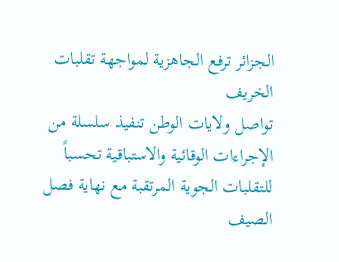الجزائر ترفع الجاهزية لمواجهة تقلبات الخريف
تواصل ولايات الوطن تنفيذ سلسلة من الإجراءات الوقائية والاستباقية تحسباً للتقلبات الجوية المرتقبة مع نهاية فصل الصيف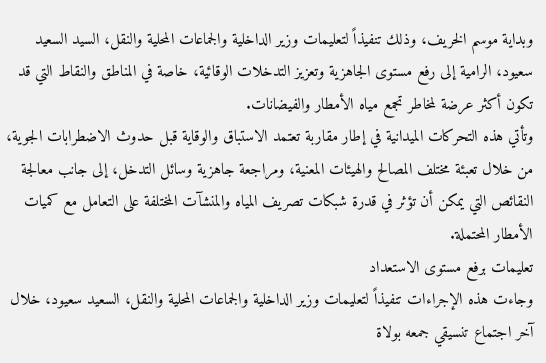وبداية موسم الخريف، وذلك تنفيذاً لتعليمات وزير الداخلية والجماعات المحلية والنقل، السيد السعيد سعيود، الرامية إلى رفع مستوى الجاهزية وتعزيز التدخلات الوقائية، خاصة في المناطق والنقاط التي قد تكون أكثر عرضة لمخاطر تجمع مياه الأمطار والفيضانات.
وتأتي هذه التحركات الميدانية في إطار مقاربة تعتمد الاستباق والوقاية قبل حدوث الاضطرابات الجوية، من خلال تعبئة مختلف المصالح والهيئات المعنية، ومراجعة جاهزية وسائل التدخل، إلى جانب معالجة النقائص التي يمكن أن تؤثر في قدرة شبكات تصريف المياه والمنشآت المختلفة على التعامل مع كميات الأمطار المحتملة.
تعليمات برفع مستوى الاستعداد
وجاءت هذه الإجراءات تنفيذاً لتعليمات وزير الداخلية والجماعات المحلية والنقل، السعيد سعيود، خلال آخر اجتماع تنسيقي جمعه بولاة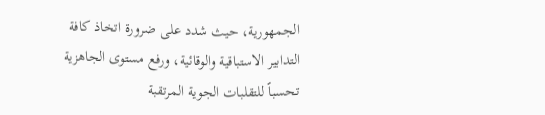الجمهورية، حيث شدد على ضرورة اتخاذ كافة التدابير الاستباقية والوقائية، ورفع مستوى الجاهزية تحسباً للتقلبات الجوية المرتقبة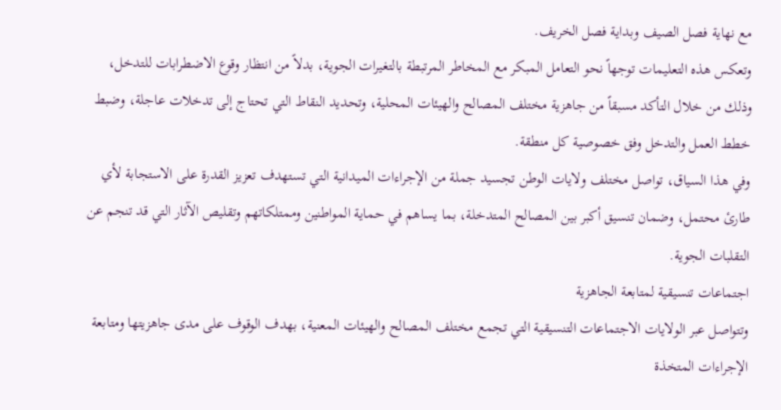مع نهاية فصل الصيف وبداية فصل الخريف.
وتعكس هذه التعليمات توجهاً نحو التعامل المبكر مع المخاطر المرتبطة بالتغيرات الجوية، بدلاً من انتظار وقوع الاضطرابات للتدخل، وذلك من خلال التأكد مسبقاً من جاهزية مختلف المصالح والهيئات المحلية، وتحديد النقاط التي تحتاج إلى تدخلات عاجلة، وضبط خطط العمل والتدخل وفق خصوصية كل منطقة.
وفي هذا السياق، تواصل مختلف ولايات الوطن تجسيد جملة من الإجراءات الميدانية التي تستهدف تعزيز القدرة على الاستجابة لأي طارئ محتمل، وضمان تنسيق أكبر بين المصالح المتدخلة، بما يساهم في حماية المواطنين وممتلكاتهم وتقليص الآثار التي قد تنجم عن التقلبات الجوية.
اجتماعات تنسيقية لمتابعة الجاهزية
وتتواصل عبر الولايات الاجتماعات التنسيقية التي تجمع مختلف المصالح والهيئات المعنية، بهدف الوقوف على مدى جاهزيتها ومتابعة الإجراءات المتخذة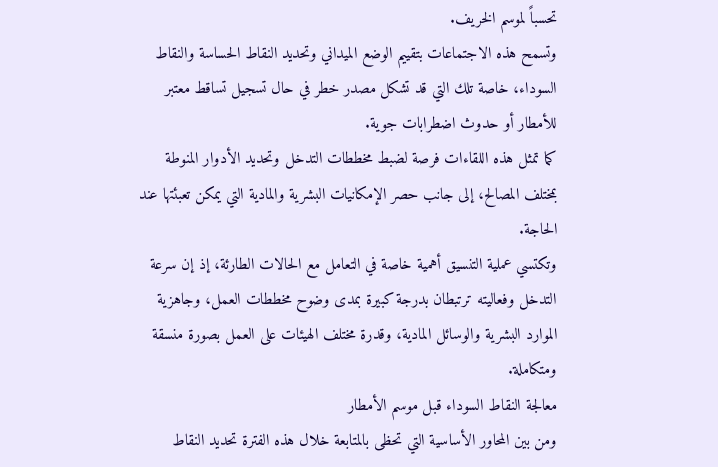تحسباً لموسم الخريف.
وتسمح هذه الاجتماعات بتقييم الوضع الميداني وتحديد النقاط الحساسة والنقاط السوداء، خاصة تلك التي قد تشكل مصدر خطر في حال تسجيل تساقط معتبر للأمطار أو حدوث اضطرابات جوية.
كما تمثل هذه اللقاءات فرصة لضبط مخططات التدخل وتحديد الأدوار المنوطة بمختلف المصالح، إلى جانب حصر الإمكانيات البشرية والمادية التي يمكن تعبئتها عند الحاجة.
وتكتسي عملية التنسيق أهمية خاصة في التعامل مع الحالات الطارئة، إذ إن سرعة التدخل وفعاليته ترتبطان بدرجة كبيرة بمدى وضوح مخططات العمل، وجاهزية الموارد البشرية والوسائل المادية، وقدرة مختلف الهيئات على العمل بصورة منسقة ومتكاملة.
معالجة النقاط السوداء قبل موسم الأمطار
ومن بين المحاور الأساسية التي تحظى بالمتابعة خلال هذه الفترة تحديد النقاط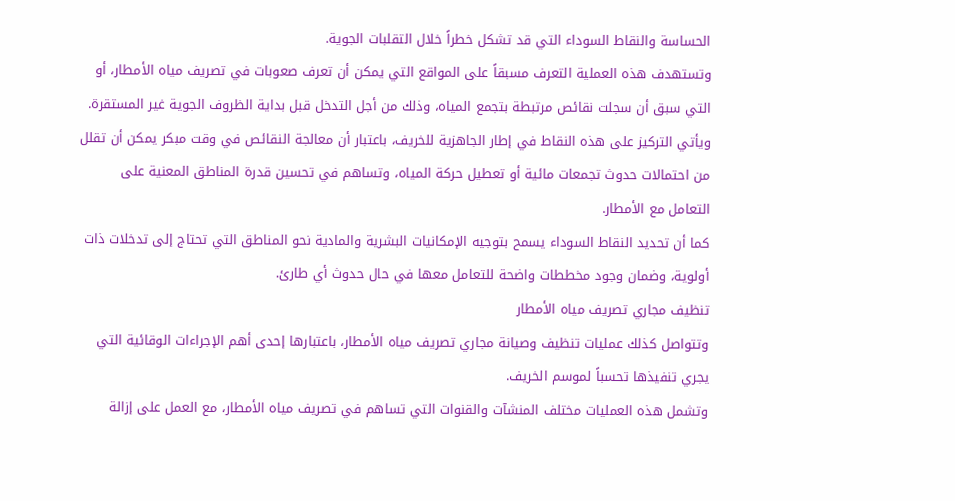الحساسة والنقاط السوداء التي قد تشكل خطراً خلال التقلبات الجوية.
وتستهدف هذه العملية التعرف مسبقاً على المواقع التي يمكن أن تعرف صعوبات في تصريف مياه الأمطار، أو التي سبق أن سجلت نقائص مرتبطة بتجمع المياه، وذلك من أجل التدخل قبل بداية الظروف الجوية غير المستقرة.
ويأتي التركيز على هذه النقاط في إطار الجاهزية للخريف، باعتبار أن معالجة النقائص في وقت مبكر يمكن أن تقلل من احتمالات حدوث تجمعات مائية أو تعطيل حركة المياه، وتساهم في تحسين قدرة المناطق المعنية على التعامل مع الأمطار.
كما أن تحديد النقاط السوداء يسمح بتوجيه الإمكانيات البشرية والمادية نحو المناطق التي تحتاج إلى تدخلات ذات أولوية، وضمان وجود مخططات واضحة للتعامل معها في حال حدوث أي طارئ.
تنظيف مجاري تصريف مياه الأمطار
وتتواصل كذلك عمليات تنظيف وصيانة مجاري تصريف مياه الأمطار، باعتبارها إحدى أهم الإجراءات الوقائية التي يجري تنفيذها تحسباً لموسم الخريف.
وتشمل هذه العمليات مختلف المنشآت والقنوات التي تساهم في تصريف مياه الأمطار، مع العمل على إزالة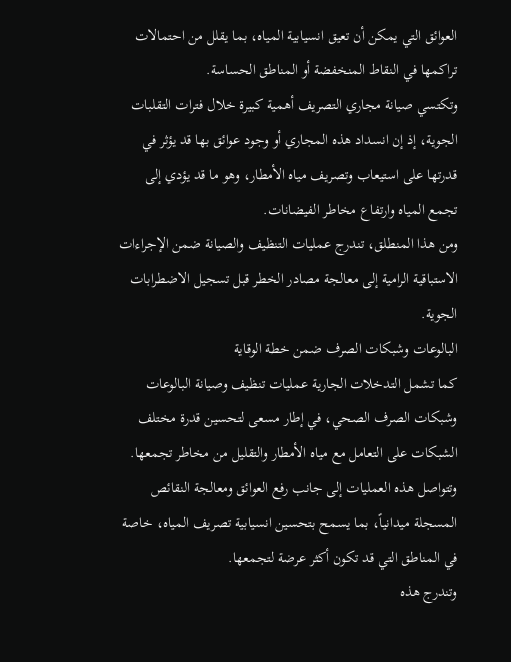العوائق التي يمكن أن تعيق انسيابية المياه، بما يقلل من احتمالات تراكمها في النقاط المنخفضة أو المناطق الحساسة.
وتكتسي صيانة مجاري التصريف أهمية كبيرة خلال فترات التقلبات الجوية، إذ إن انسداد هذه المجاري أو وجود عوائق بها قد يؤثر في قدرتها على استيعاب وتصريف مياه الأمطار، وهو ما قد يؤدي إلى تجمع المياه وارتفاع مخاطر الفيضانات.
ومن هذا المنطلق، تندرج عمليات التنظيف والصيانة ضمن الإجراءات الاستباقية الرامية إلى معالجة مصادر الخطر قبل تسجيل الاضطرابات الجوية.
البالوعات وشبكات الصرف ضمن خطة الوقاية
كما تشمل التدخلات الجارية عمليات تنظيف وصيانة البالوعات وشبكات الصرف الصحي، في إطار مسعى لتحسين قدرة مختلف الشبكات على التعامل مع مياه الأمطار والتقليل من مخاطر تجمعها.
وتتواصل هذه العمليات إلى جانب رفع العوائق ومعالجة النقائص المسجلة ميدانياً، بما يسمح بتحسين انسيابية تصريف المياه، خاصة في المناطق التي قد تكون أكثر عرضة لتجمعها.
وتندرج هذه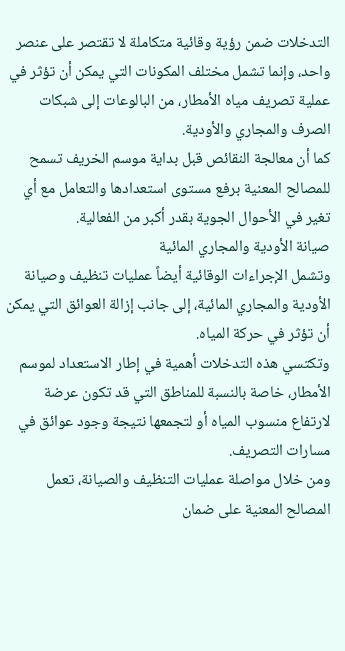التدخلات ضمن رؤية وقائية متكاملة لا تقتصر على عنصر واحد، وإنما تشمل مختلف المكونات التي يمكن أن تؤثر في عملية تصريف مياه الأمطار، من البالوعات إلى شبكات الصرف والمجاري والأودية.
كما أن معالجة النقائص قبل بداية موسم الخريف تسمح للمصالح المعنية برفع مستوى استعدادها والتعامل مع أي تغير في الأحوال الجوية بقدر أكبر من الفعالية.
صيانة الأودية والمجاري المائية
وتشمل الإجراءات الوقائية أيضاً عمليات تنظيف وصيانة الأودية والمجاري المائية، إلى جانب إزالة العوائق التي يمكن أن تؤثر في حركة المياه.
وتكتسي هذه التدخلات أهمية في إطار الاستعداد لموسم الأمطار، خاصة بالنسبة للمناطق التي قد تكون عرضة لارتفاع منسوب المياه أو لتجمعها نتيجة وجود عوائق في مسارات التصريف.
ومن خلال مواصلة عمليات التنظيف والصيانة، تعمل المصالح المعنية على ضمان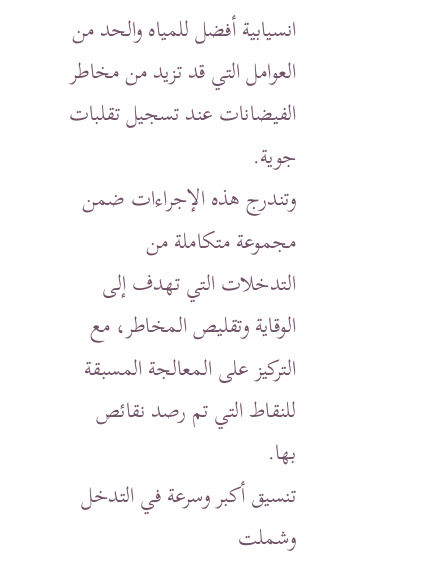انسيابية أفضل للمياه والحد من العوامل التي قد تزيد من مخاطر الفيضانات عند تسجيل تقلبات جوية.
وتندرج هذه الإجراءات ضمن مجموعة متكاملة من التدخلات التي تهدف إلى الوقاية وتقليص المخاطر، مع التركيز على المعالجة المسبقة للنقاط التي تم رصد نقائص بها.
تنسيق أكبر وسرعة في التدخل
وشملت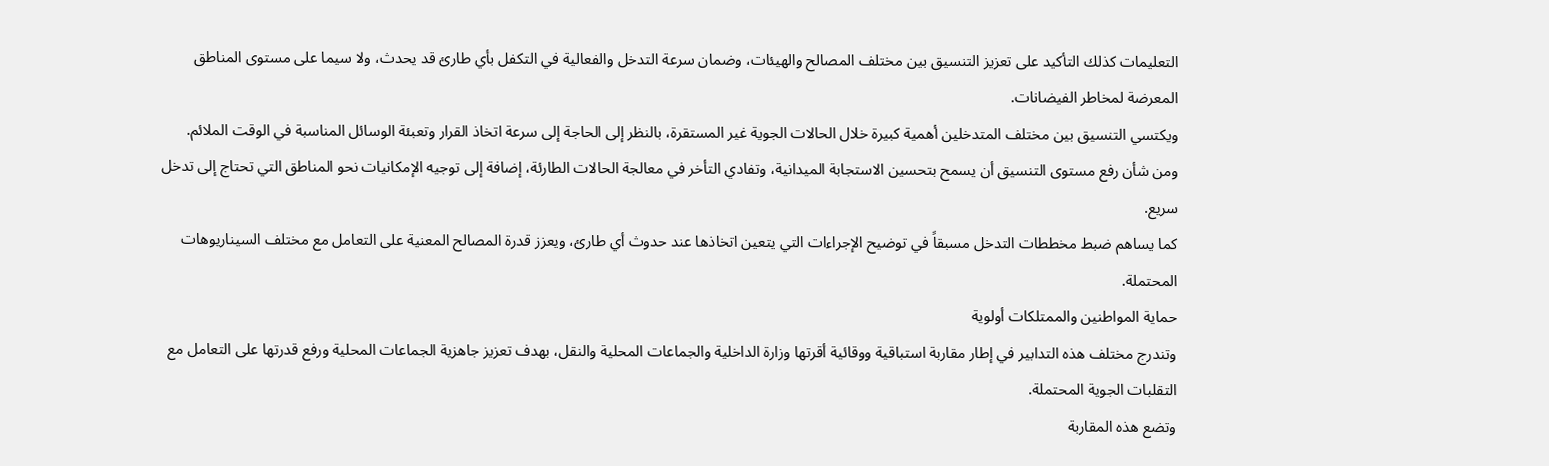التعليمات كذلك التأكيد على تعزيز التنسيق بين مختلف المصالح والهيئات، وضمان سرعة التدخل والفعالية في التكفل بأي طارئ قد يحدث، ولا سيما على مستوى المناطق المعرضة لمخاطر الفيضانات.
ويكتسي التنسيق بين مختلف المتدخلين أهمية كبيرة خلال الحالات الجوية غير المستقرة، بالنظر إلى الحاجة إلى سرعة اتخاذ القرار وتعبئة الوسائل المناسبة في الوقت الملائم.
ومن شأن رفع مستوى التنسيق أن يسمح بتحسين الاستجابة الميدانية، وتفادي التأخر في معالجة الحالات الطارئة، إضافة إلى توجيه الإمكانيات نحو المناطق التي تحتاج إلى تدخل سريع.
كما يساهم ضبط مخططات التدخل مسبقاً في توضيح الإجراءات التي يتعين اتخاذها عند حدوث أي طارئ، ويعزز قدرة المصالح المعنية على التعامل مع مختلف السيناريوهات المحتملة.
حماية المواطنين والممتلكات أولوية
وتندرج مختلف هذه التدابير في إطار مقاربة استباقية ووقائية أقرتها وزارة الداخلية والجماعات المحلية والنقل، بهدف تعزيز جاهزية الجماعات المحلية ورفع قدرتها على التعامل مع التقلبات الجوية المحتملة.
وتضع هذه المقاربة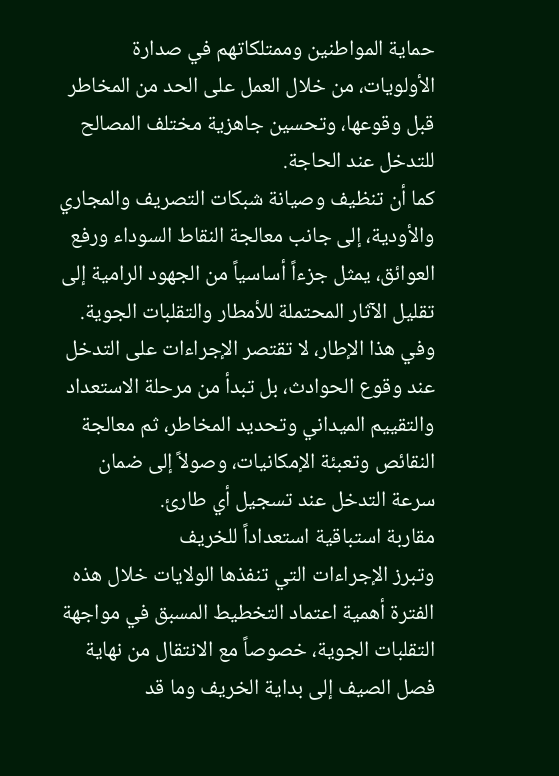حماية المواطنين وممتلكاتهم في صدارة الأولويات، من خلال العمل على الحد من المخاطر قبل وقوعها، وتحسين جاهزية مختلف المصالح للتدخل عند الحاجة.
كما أن تنظيف وصيانة شبكات التصريف والمجاري والأودية، إلى جانب معالجة النقاط السوداء ورفع العوائق، يمثل جزءاً أساسياً من الجهود الرامية إلى تقليل الآثار المحتملة للأمطار والتقلبات الجوية.
وفي هذا الإطار، لا تقتصر الإجراءات على التدخل عند وقوع الحوادث، بل تبدأ من مرحلة الاستعداد والتقييم الميداني وتحديد المخاطر، ثم معالجة النقائص وتعبئة الإمكانيات، وصولاً إلى ضمان سرعة التدخل عند تسجيل أي طارئ.
مقاربة استباقية استعداداً للخريف
وتبرز الإجراءات التي تنفذها الولايات خلال هذه الفترة أهمية اعتماد التخطيط المسبق في مواجهة التقلبات الجوية، خصوصاً مع الانتقال من نهاية فصل الصيف إلى بداية الخريف وما قد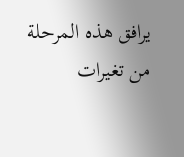يرافق هذه المرحلة من تغيرات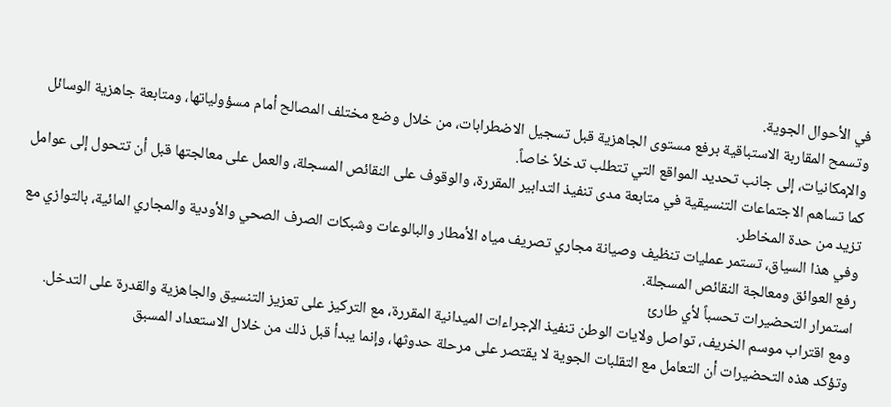في الأحوال الجوية.
وتسمح المقاربة الاستباقية برفع مستوى الجاهزية قبل تسجيل الاضطرابات، من خلال وضع مختلف المصالح أمام مسؤولياتها، ومتابعة جاهزية الوسائل والإمكانيات، إلى جانب تحديد المواقع التي تتطلب تدخلاً خاصاً.
كما تساهم الاجتماعات التنسيقية في متابعة مدى تنفيذ التدابير المقررة، والوقوف على النقائص المسجلة، والعمل على معالجتها قبل أن تتحول إلى عوامل تزيد من حدة المخاطر.
وفي هذا السياق، تستمر عمليات تنظيف وصيانة مجاري تصريف مياه الأمطار والبالوعات وشبكات الصرف الصحي والأودية والمجاري المائية، بالتوازي مع رفع العوائق ومعالجة النقائص المسجلة.
استمرار التحضيرات تحسباً لأي طارئ
ومع اقتراب موسم الخريف، تواصل ولايات الوطن تنفيذ الإجراءات الميدانية المقررة، مع التركيز على تعزيز التنسيق والجاهزية والقدرة على التدخل.
وتؤكد هذه التحضيرات أن التعامل مع التقلبات الجوية لا يقتصر على مرحلة حدوثها، وإنما يبدأ قبل ذلك من خلال الاستعداد المسبق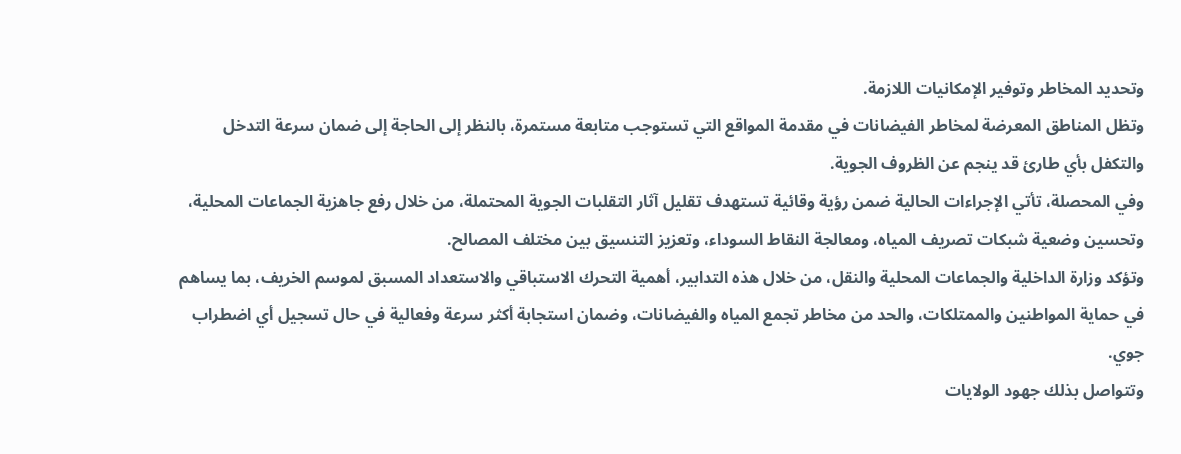وتحديد المخاطر وتوفير الإمكانيات اللازمة.
وتظل المناطق المعرضة لمخاطر الفيضانات في مقدمة المواقع التي تستوجب متابعة مستمرة، بالنظر إلى الحاجة إلى ضمان سرعة التدخل والتكفل بأي طارئ قد ينجم عن الظروف الجوية.
وفي المحصلة، تأتي الإجراءات الحالية ضمن رؤية وقائية تستهدف تقليل آثار التقلبات الجوية المحتملة، من خلال رفع جاهزية الجماعات المحلية، وتحسين وضعية شبكات تصريف المياه، ومعالجة النقاط السوداء، وتعزيز التنسيق بين مختلف المصالح.
وتؤكد وزارة الداخلية والجماعات المحلية والنقل، من خلال هذه التدابير، أهمية التحرك الاستباقي والاستعداد المسبق لموسم الخريف، بما يساهم في حماية المواطنين والممتلكات، والحد من مخاطر تجمع المياه والفيضانات، وضمان استجابة أكثر سرعة وفعالية في حال تسجيل أي اضطراب جوي.
وتتواصل بذلك جهود الولايات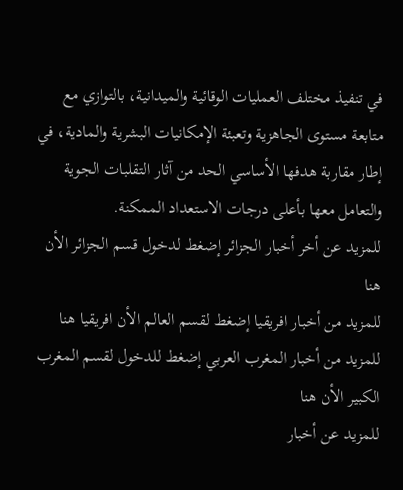في تنفيذ مختلف العمليات الوقائية والميدانية، بالتوازي مع متابعة مستوى الجاهزية وتعبئة الإمكانيات البشرية والمادية، في إطار مقاربة هدفها الأساسي الحد من آثار التقلبات الجوية والتعامل معها بأعلى درجات الاستعداد الممكنة.
للمزيد عن أخر أخبار الجزائر إضغط لدخول قسم الجزائر الأن هنا
للمزيد من أخبار افريقيا إضغط لقسم العالم الأن افريقيا هنا
للمزيد من أخبار المغرب العربي إضغط للدخول لقسم المغرب الكبير الأن هنا
للمزيد عن أخبار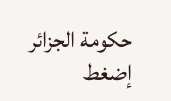حكومة الجزائر إضغط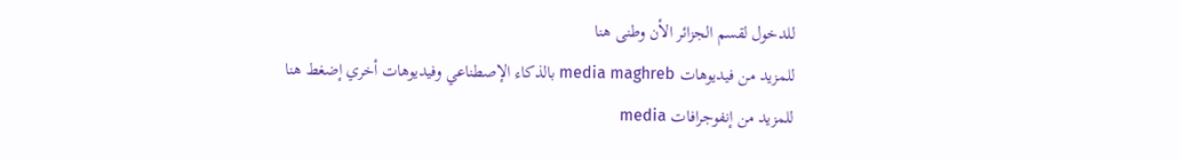للدخول لقسم الجزائر الأن وطنى هنا
للمزيد من فيديوهات media maghreb بالذكاء الإصطناعي وفيديوهات أخري إضغط هنا
للمزيد من إنفوجرافات media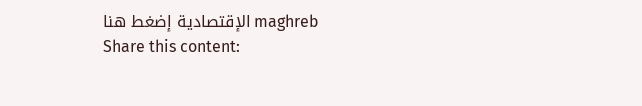maghreb الإقتصادية إضغط هنا
Share this content: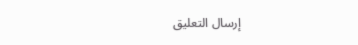إرسال التعليق